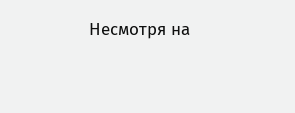Несмотря на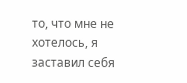то, что мне не хотелось, я заставил себя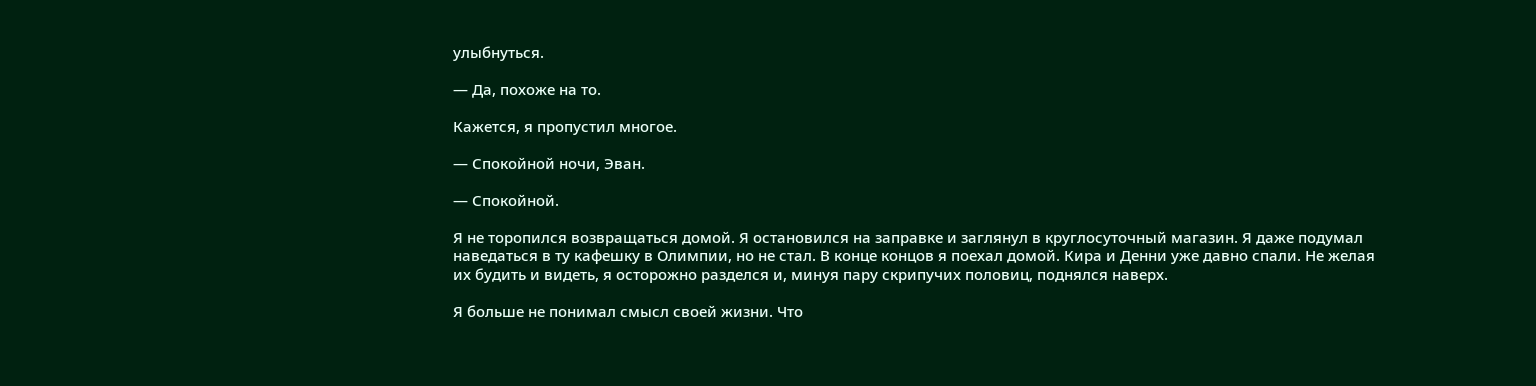улыбнуться.

— Да, похоже на то.

Кажется, я пропустил многое.

— Спокойной ночи, Эван.

— Спокойной.

Я не торопился возвращаться домой. Я остановился на заправке и заглянул в круглосуточный магазин. Я даже подумал наведаться в ту кафешку в Олимпии, но не стал. В конце концов я поехал домой. Кира и Денни уже давно спали. Не желая их будить и видеть, я осторожно разделся и, минуя пару скрипучих половиц, поднялся наверх.

Я больше не понимал смысл своей жизни. Что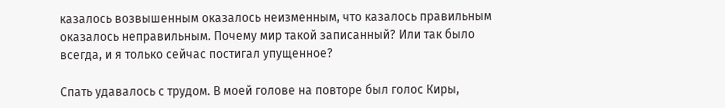казалось возвышенным оказалось неизменным, что казалось правильным оказалось неправильным. Почему мир такой записанный? Или так было всегда, и я только сейчас постигал упущенное?

Спать удавалось с трудом. В моей голове на повторе был голос Киры,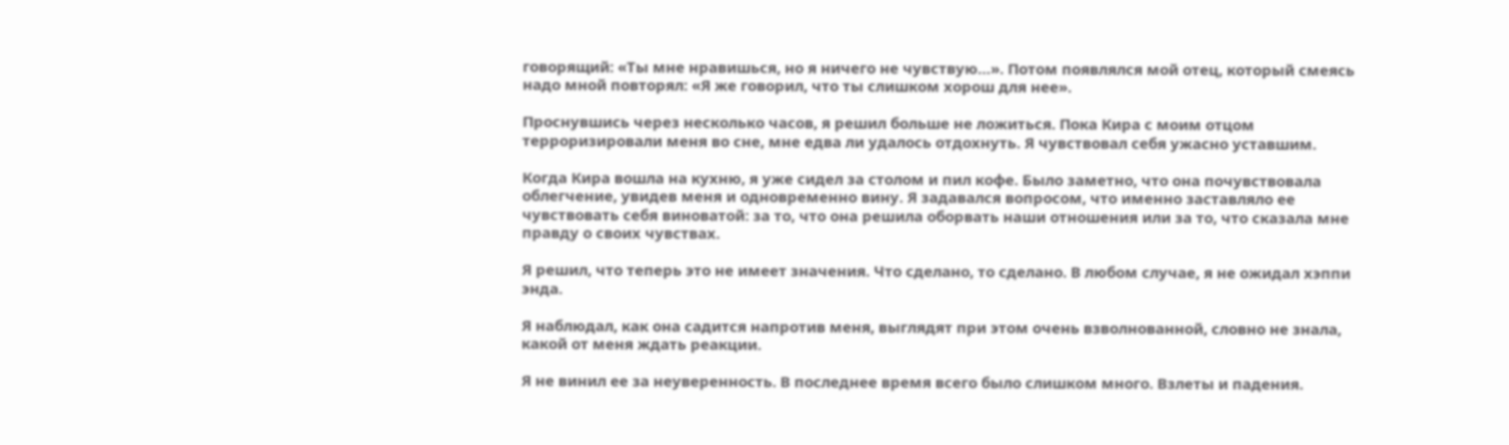говорящий: «Ты мне нравишься, но я ничего не чувствую…». Потом появлялся мой отец, который смеясь надо мной повторял: «Я же говорил, что ты слишком хорош для нее».

Проснувшись через несколько часов, я решил больше не ложиться. Пока Кира с моим отцом терроризировали меня во сне, мне едва ли удалось отдохнуть. Я чувствовал себя ужасно уставшим.

Когда Кира вошла на кухню, я уже сидел за столом и пил кофе. Было заметно, что она почувствовала облегчение, увидев меня и одновременно вину. Я задавался вопросом, что именно заставляло ее чувствовать себя виноватой: за то, что она решила оборвать наши отношения или за то, что сказала мне правду о своих чувствах.

Я решил, что теперь это не имеет значения. Что сделано, то сделано. В любом случае, я не ожидал хэппи энда.

Я наблюдал, как она садится напротив меня, выглядят при этом очень взволнованной, словно не знала, какой от меня ждать реакции.

Я не винил ее за неуверенность. В последнее время всего было слишком много. Взлеты и падения.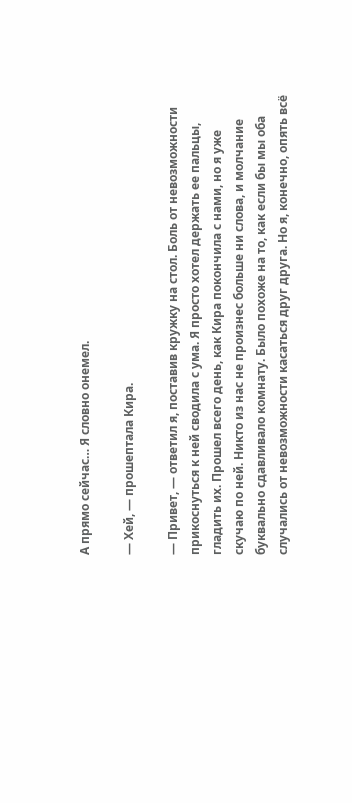А прямо сейчас… Я словно онемел.

— Хей, — прошептала Кира.

— Привет, — ответил я, поставив кружку на стол. Боль от невозможности прикоснуться к ней сводила с ума. Я просто хотел держать ее пальцы, гладить их. Прошел всего день, как Кира покончила с нами, но я уже скучаю по ней. Никто из нас не произнес больше ни слова, и молчание буквально сдавливало комнату. Было похоже на то, как если бы мы оба случались от невозможности касаться друг друга. Но я, конечно, опять всё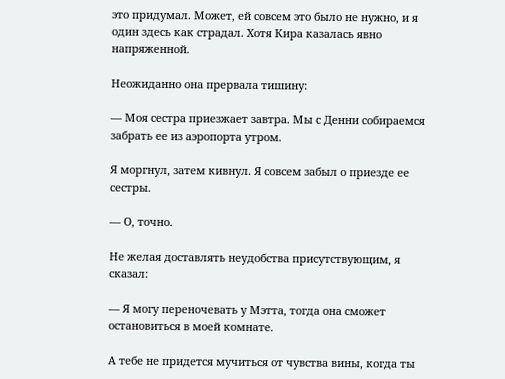это придумал. Может, ей совсем это было не нужно, и я один здесь как страдал. Хотя Кира казалась явно напряженной.

Неожиданно она прервала тишину:

— Моя сестра приезжает завтра. Мы с Денни собираемся забрать ее из аэропорта утром.

Я моргнул, затем кивнул. Я совсем забыл о приезде ее сестры.

— О, точно.

Не желая доставлять неудобства присутствующим, я сказал:

— Я могу переночевать у Мэтта, тогда она сможет остановиться в моей комнате.

А тебе не придется мучиться от чувства вины, когда ты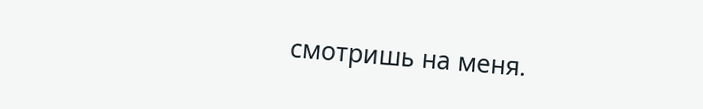смотришь на меня.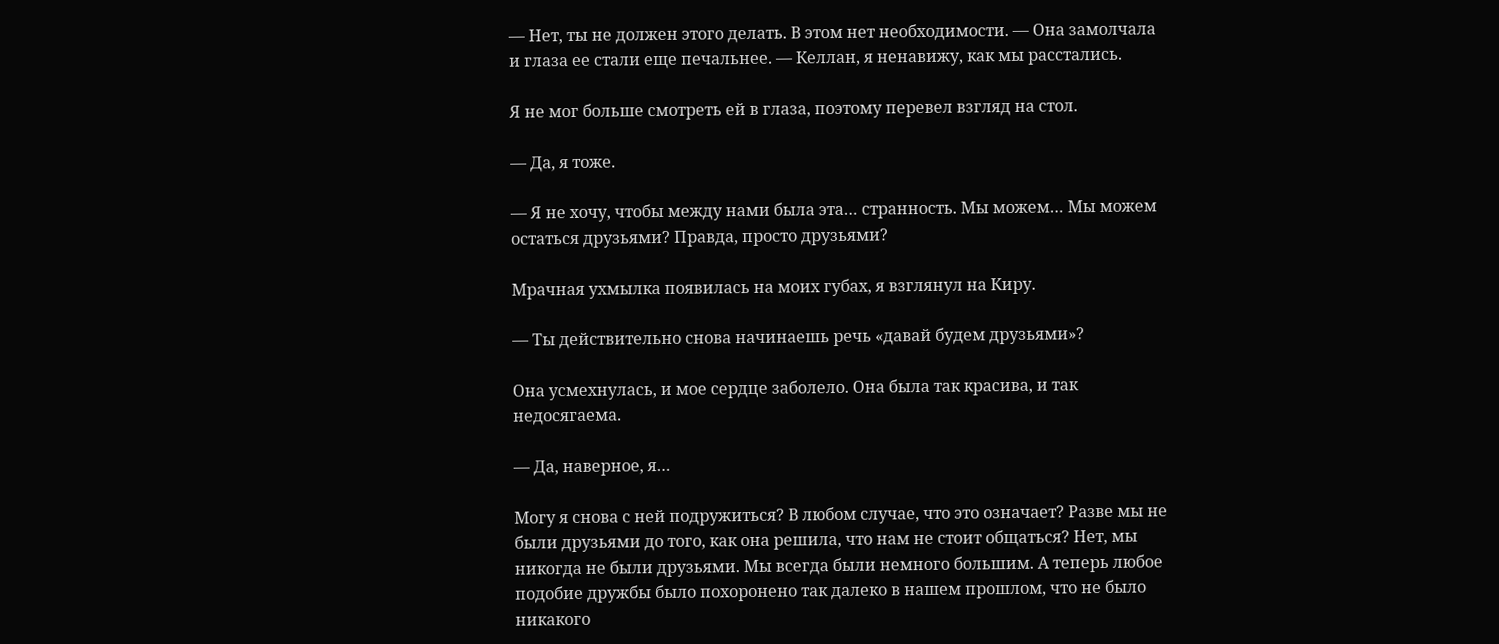— Нет, ты не должен этого делать. В этом нет необходимости. — Она замолчала и глаза ее стали еще печальнее. — Келлан, я ненавижу, как мы расстались.

Я не мог больше смотреть ей в глаза, поэтому перевел взгляд на стол.

— Да, я тоже.

— Я не хочу, чтобы между нами была эта… странность. Мы можем… Мы можем остаться друзьями? Правда, просто друзьями?

Мрачная ухмылка появилась на моих губах, я взглянул на Киру.

— Ты действительно снова начинаешь речь «давай будем друзьями»?

Она усмехнулась, и мое сердце заболело. Она была так красива, и так недосягаема.

— Да, наверное, я…

Могу я снова с ней подружиться? В любом случае, что это означает? Разве мы не были друзьями до того, как она решила, что нам не стоит общаться? Нет, мы никогда не были друзьями. Мы всегда были немного большим. А теперь любое подобие дружбы было похоронено так далеко в нашем прошлом, что не было никакого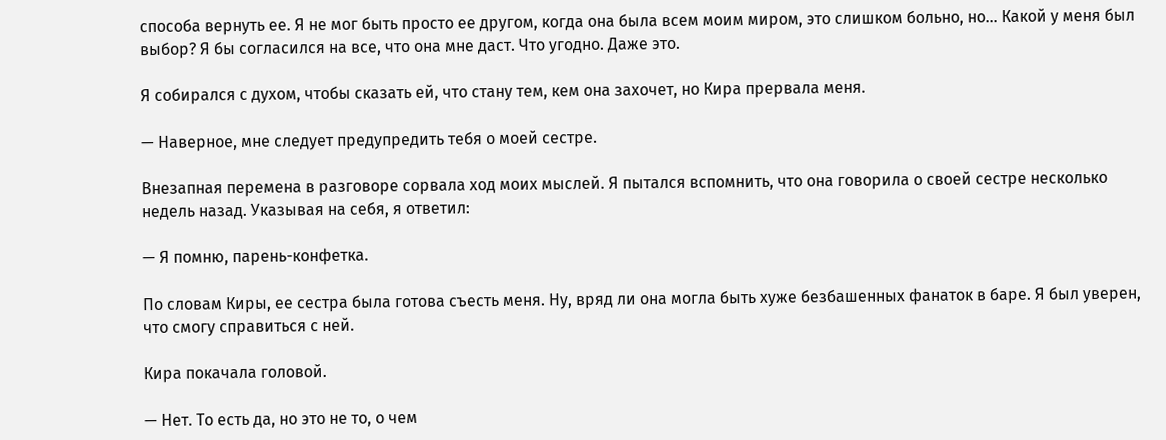способа вернуть ее. Я не мог быть просто ее другом, когда она была всем моим миром, это слишком больно, но… Какой у меня был выбор? Я бы согласился на все, что она мне даст. Что угодно. Даже это.

Я собирался с духом, чтобы сказать ей, что стану тем, кем она захочет, но Кира прервала меня.

— Наверное, мне следует предупредить тебя о моей сестре.

Внезапная перемена в разговоре сорвала ход моих мыслей. Я пытался вспомнить, что она говорила о своей сестре несколько недель назад. Указывая на себя, я ответил:

— Я помню, парень-конфетка.

По словам Киры, ее сестра была готова съесть меня. Ну, вряд ли она могла быть хуже безбашенных фанаток в баре. Я был уверен, что смогу справиться с ней.

Кира покачала головой.

— Нет. То есть да, но это не то, о чем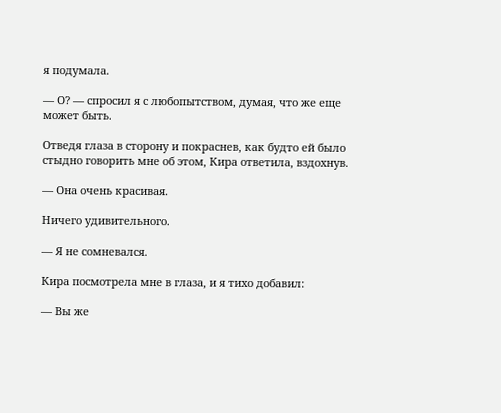я подумала.

— О? — спросил я с любопытством, думая, что же еще может быть.

Отведя глаза в сторону и покраснев, как будто ей было стыдно говорить мне об этом, Кира ответила, вздохнув.

— Она очень красивая.

Ничего удивительного.

— Я не сомневался.

Кира посмотрела мне в глаза, и я тихо добавил:

— Вы же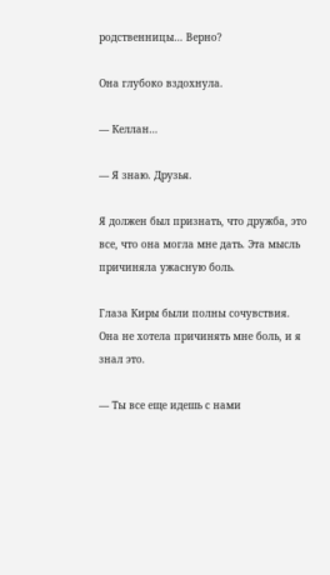родственницы… Верно?

Она глубоко вздохнула.

— Келлан…

— Я знаю. Друзья.

Я должен был признать, что дружба, это все, что она могла мне дать. Эта мысль причиняла ужасную боль.

Глаза Киры были полны сочувствия. Она не хотела причинять мне боль, и я знал это.

— Ты все еще идешь с нами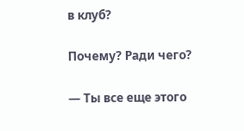в клуб?

Почему? Ради чего?

— Ты все еще этого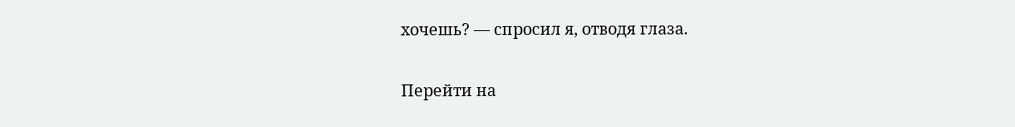хочешь? — спросил я, отводя глаза.

Перейти на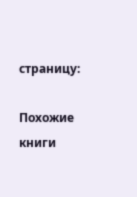страницу:

Похожие книги